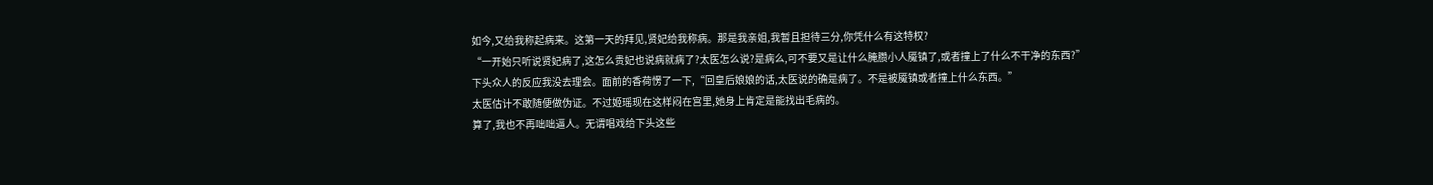如今,又给我称起病来。这第一天的拜见,贤妃给我称病。那是我亲姐,我暂且担待三分,你凭什么有这特权?
“一开始只听说贤妃病了,这怎么贵妃也说病就病了?太医怎么说?是病么,可不要又是让什么腌臜小人魇镇了,或者撞上了什么不干净的东西?”
下头众人的反应我没去理会。面前的香荷愣了一下,“回皇后娘娘的话,太医说的确是病了。不是被魇镇或者撞上什么东西。”
太医估计不敢随便做伪证。不过姬瑶现在这样闷在宫里,她身上肯定是能找出毛病的。
算了,我也不再咄咄逼人。无谓唱戏给下头这些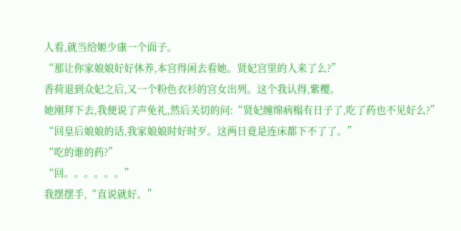人看,就当给姬少康一个面子。
“那让你家娘娘好好休养,本宫得闲去看她。贤妃宫里的人来了么?”
香荷退到众妃之后,又一个粉色衣衫的宫女出列。这个我认得,紫樱。
她刚拜下去,我便说了声免礼,然后关切的问:“贤妃缠绵病榻有日子了,吃了药也不见好么?”
“回皇后娘娘的话,我家娘娘时好时歹。这两日竟是连床都下不了了。”
“吃的谁的药?”
“回。。。。。。”
我摆摆手,“直说就好。”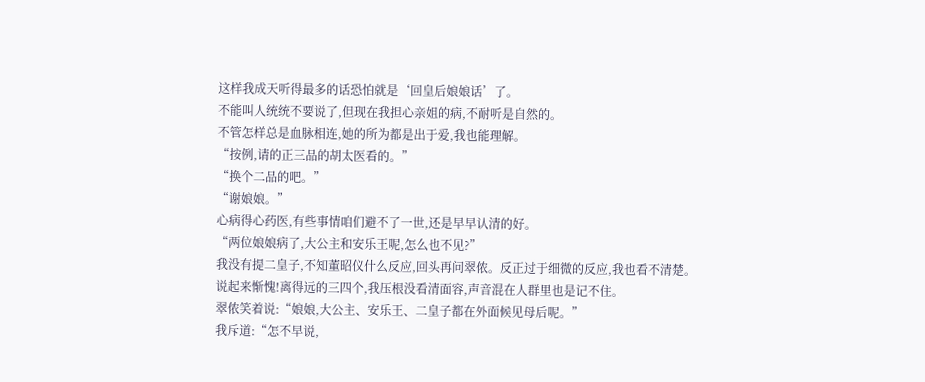这样我成天听得最多的话恐怕就是‘回皇后娘娘话’了。
不能叫人统统不要说了,但现在我担心亲姐的病,不耐听是自然的。
不管怎样总是血脉相连,她的所为都是出于爱,我也能理解。
“按例,请的正三品的胡太医看的。”
“换个二品的吧。”
“谢娘娘。”
心病得心药医,有些事情咱们避不了一世,还是早早认清的好。
“两位娘娘病了,大公主和安乐王呢,怎么也不见?”
我没有提二皇子,不知董昭仪什么反应,回头再问翠侬。反正过于细微的反应,我也看不清楚。
说起来惭愧!离得远的三四个,我压根没看清面容,声音混在人群里也是记不住。
翠侬笑着说:“娘娘,大公主、安乐王、二皇子都在外面候见母后呢。”
我斥道:“怎不早说,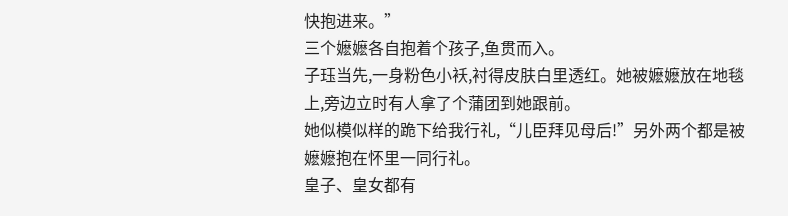快抱进来。”
三个嬷嬷各自抱着个孩子,鱼贯而入。
子珏当先,一身粉色小袄,衬得皮肤白里透红。她被嬷嬷放在地毯上,旁边立时有人拿了个蒲团到她跟前。
她似模似样的跪下给我行礼,“儿臣拜见母后!”另外两个都是被嬷嬷抱在怀里一同行礼。
皇子、皇女都有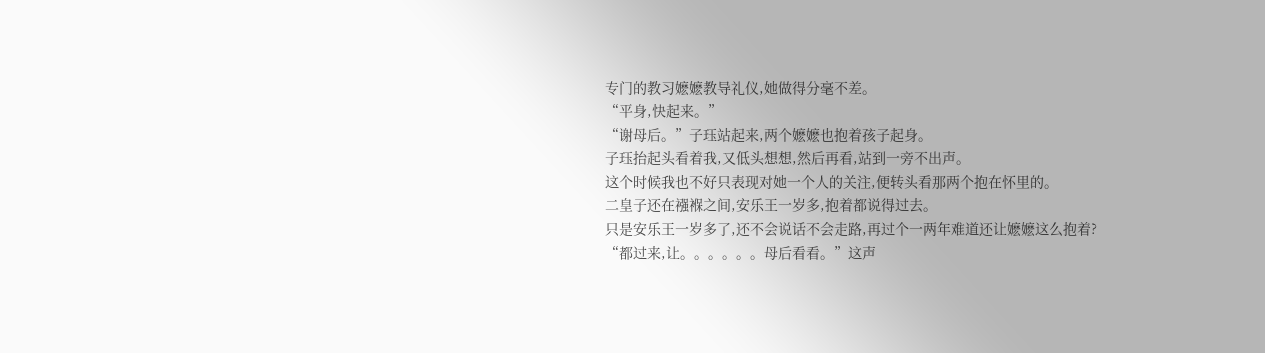专门的教习嬷嬷教导礼仪,她做得分毫不差。
“平身,快起来。”
“谢母后。”子珏站起来,两个嬷嬷也抱着孩子起身。
子珏抬起头看着我,又低头想想,然后再看,站到一旁不出声。
这个时候我也不好只表现对她一个人的关注,便转头看那两个抱在怀里的。
二皇子还在襁褓之间,安乐王一岁多,抱着都说得过去。
只是安乐王一岁多了,还不会说话不会走路,再过个一两年难道还让嬷嬷这么抱着?
“都过来,让。。。。。。母后看看。”这声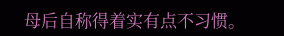母后自称得着实有点不习惯。